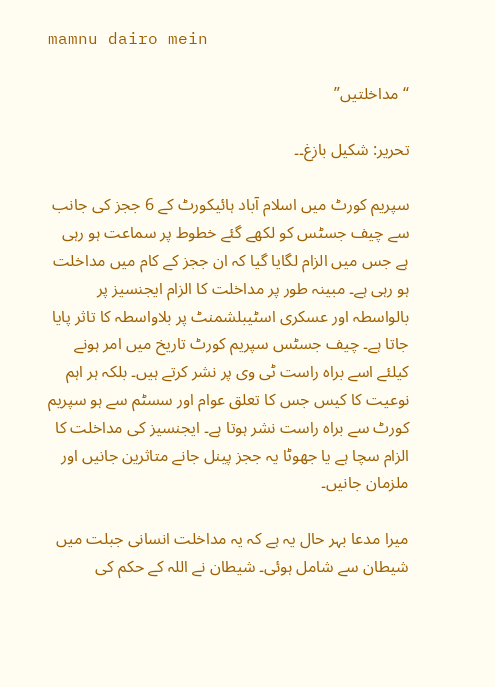mamnu dairo mein

“مداخلتیں”

تحریر: شکیل بازغ۔۔

سپریم کورٹ میں اسلام آباد ہائیکورٹ کے 6 ججز کی جانب سے چیف جسٹس کو لکھے گئے خطوط پر سماعت ہو رہی ہے جس میں الزام لگایا گیا کہ ان ججز کے کام میں مداخلت ہو رہی ہے۔ مبینہ طور پر مداخلت کا الزام ایجنسیز پر بالواسطہ اور عسکری اسٹیبلشمنٹ پر بلاواسطہ کا تاثر پایا جاتا ہے۔ چیف جسٹس سپریم کورٹ تاریخ میں امر ہونے کیلئے اسے براہ راست ٹی وی پر نشر کرتے ہیں۔ بلکہ ہر اہم نوعیت کا کیس جس کا تعلق عوام اور سسٹم سے ہو سپریم کورٹ سے براہ راست نشر ہوتا ہے۔ ایجنسیز کی مداخلت کا الزام سچا ہے یا جھوٹا یہ ججز پینل جانے متاثرین جانیں اور ملزمان جانیں۔

میرا مدعا بہر حال یہ ہے کہ یہ مداخلت انسانی جبلت میں شیطان سے شامل ہوئی۔ شیطان نے اللہ کے حکم کی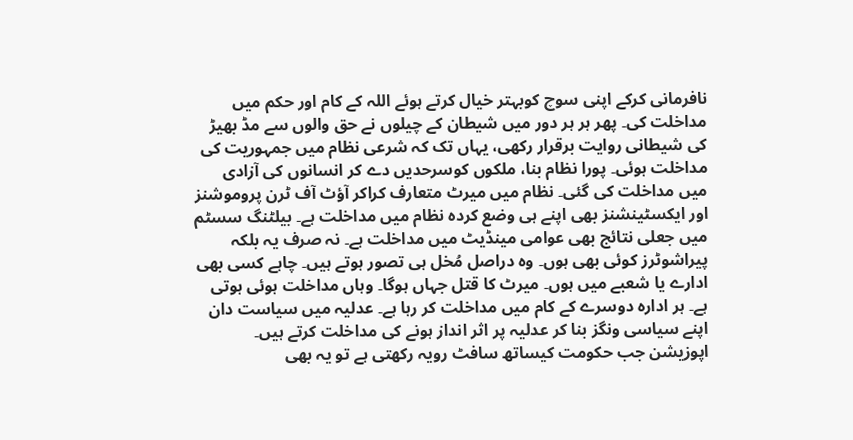نافرمانی کرکے اپنی سوچ کوبہتر خیال کرتے ہوئے اللہ کے کام اور حکم میں مداخلت کی۔ پھر ہر ہر دور میں شیطان کے چیلوں نے حق والوں سے مڈ بھیڑ کی شیطانی روایت برقرار رکھی، یہاں تک کہ شرعی نظام میں جمہوریت کی مداخلت ہوئی۔ پورا نظام بنا، ملکوں کوسرحدیں دے کر انسانوں کی آزادی میں مداخلت کی گئی۔ نظام میں میرٹ متعارف کراکر آؤٹ آف ٹرن پروموشنز اور ایکسٹینشنز بھی اپنے ہی وضع کردہ نظام میں مداخلت ہے۔ بیلٹنگ سسٹم میں جعلی نتائج بھی عوامی مینڈیٹ میں مداخلت ہے۔ نہ صرف یہ بلکہ پیراشوٹرز کوئی بھی ہوں۔ وہ دراصل مُخل ہی تصور ہوتے ہیں۔ چاہے کسی بھی ادارے یا شعبے میں ہوں۔ میرٹ کا قتل جہاں ہوگا۔ وہاں مداخلت ہوئی ہوتی ہے۔ ہر ادارہ دوسرے کے کام میں مداخلت کر رہا ہے۔ عدلیہ میں سیاست دان اپنے سیاسی ونگز بنا کر عدلیہ پر اثر انداز ہونے کی مداخلت کرتے ہیں۔ اپوزیشن جب حکومت کیساتھ سافٹ رویہ رکھتی ہے تو یہ بھی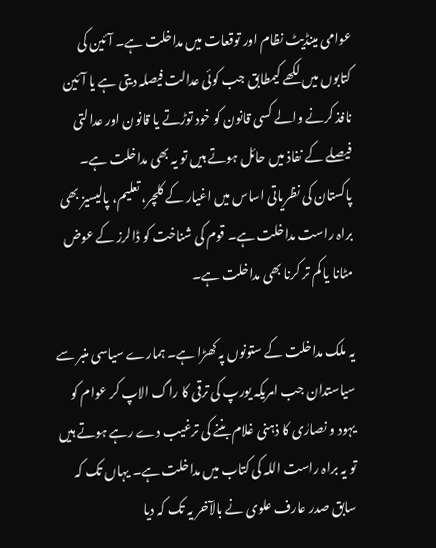عوامی مینڈیٹ نظام اور توقعات میں مداخلت ہے۔ آئین کی کتابوں میں لکھے کیمطابق جب کوئی عدالت فیصلہ دیتی ہے یا آئین نافذ کرنے والے کسی قانون کو خود توڑتے یا قانون اور عدالتی فیصلے کے نفاذ میں حائل ہوتے ہیں تو یہ بھی مداخلت ہے۔ پاکستان کی نظریاتی اساس میں اغیار کے کلچر، تعلیم، پالیسیز بھی براہ راست مداخلت ہے۔ قوم کی شناخت کو ڈالرز کے عوض مٹانا یا کم تر کرنا بھی مداخلت ہے۔

یہ ملک مداخلت کے ستونوں پہ کھڑا ہے۔ ہمارے سیاسی منبر سے سیاستدان جب امریکہ یورپ کی ترقی کا راگ الاپ کر عوام کو یہود و نصارٰی کا ذہنی غلام بننے کی ترغیب دے رہے ہوتے ہیں تو یہ براہ راست اللہ کی کتاب میں مداخلت ہے۔ یہاں تک کہ سابق صدر عارف علوی نے بالآخر یہ تک کہ دیا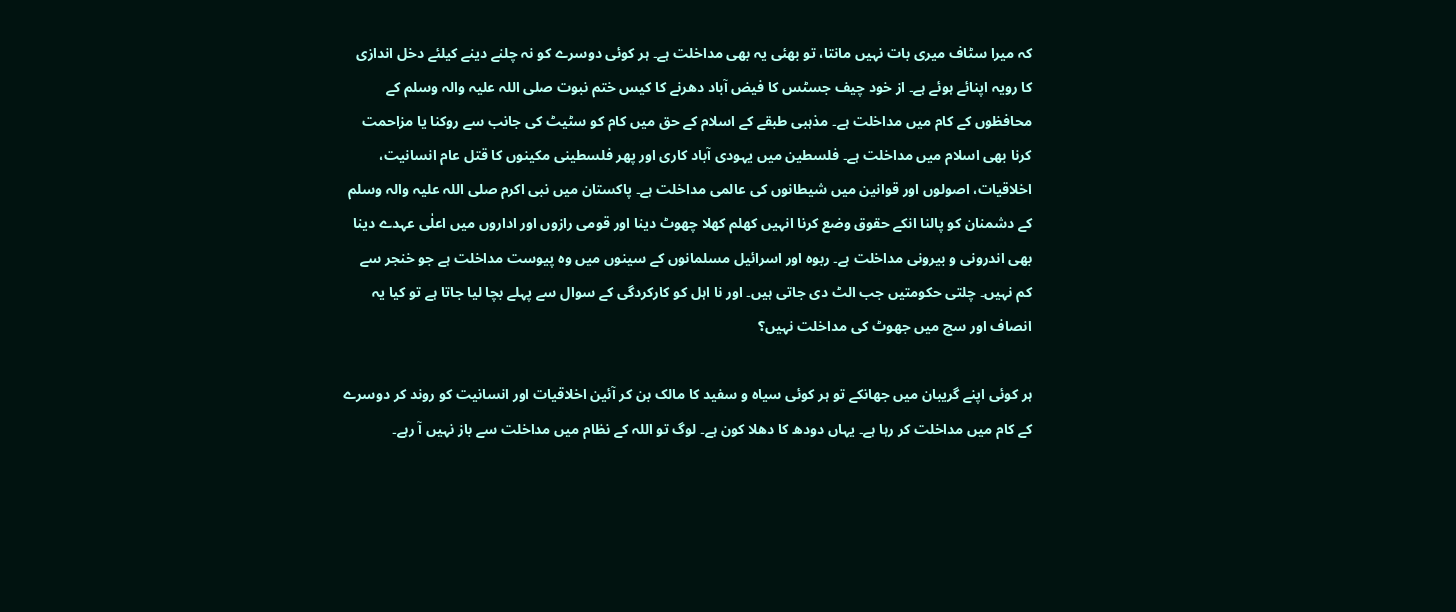کہ میرا سٹاف میری بات نہیں مانتا، تو بھئی یہ بھی مداخلت ہے۔ ہر کوئی دوسرے کو نہ چلنے دینے کیلئے دخل اندازی کا رویہ اپنائے ہوئے ہے۔ از خود چیف جسٹس کا فیض آباد دھرنے کا کیس ختم نبوت صلی اللہ علیہ والہ وسلم کے محافظوں کے کام میں مداخلت ہے۔ مذہبی طبقے کے اسلام کے حق میں کام کو سٹیٹ کی جانب سے روکنا یا مزاحمت کرنا بھی اسلام میں مداخلت ہے۔ فلسطین میں یہودی آباد کاری اور پھر فلسطینی مکینوں کا قتل عام انسانیت، اخلاقیات، اصولوں اور قوانین میں شیطانوں کی عالمی مداخلت ہے۔ پاکستان میں نبی اکرم صلی اللہ علیہ والہ وسلم کے دشمنان کو پالنا انکے حقوق وضع کرنا انہیں کھلم کھلا چھوٹ دینا اور قومی رازوں اور اداروں میں اعلٰی عہدے دینا بھی اندرونی و بیرونی مداخلت ہے۔ ربوہ اور اسرائیل مسلمانوں کے سینوں میں وہ پیوست مداخلت ہے جو خنجر سے کم نہیں۔ چلتی حکومتیں جب الٹ دی جاتی ہیں۔ اور نا اہل کو کارکردگی کے سوال سے پہلے بچا لیا جاتا ہے تو کیا یہ انصاف اور سچ میں جھوٹ کی مداخلت نہیں؟

ہر کوئی اپنے گریبان میں جھانکے تو ہر کوئی سیاہ و سفید کا مالک بن کر آئین اخلاقیات اور انسانیت کو روند کر دوسرے کے کام میں مداخلت کر رہا ہے۔ یہاں دودھ کا دھلا کون ہے۔ لوگ تو اللہ کے نظام میں مداخلت سے باز نہیں آ رہے۔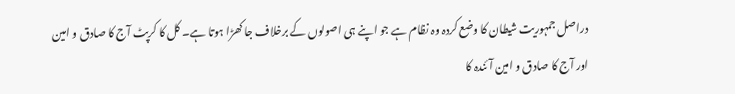دراصل جمہوریت شیطان کا وضع کردہ وہ نظام ہے جو اپنے ہی اصولوں کے برخلاف جا کھڑا ہوتا ہے۔ کل کا کرپٹ آج کا صادق و امین اور آج کا صادق و امین آئندہ کا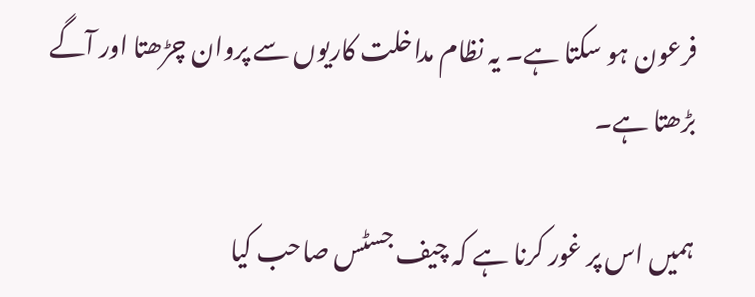فرعون ہو سکتا ہے۔ یہ نظام مداخلت کاریوں سے پروان چڑھتا اور آگے بڑھتا ہے۔

ہمیں اس پر غور کرنا ہے کہ چیف جسٹس صاحب کیا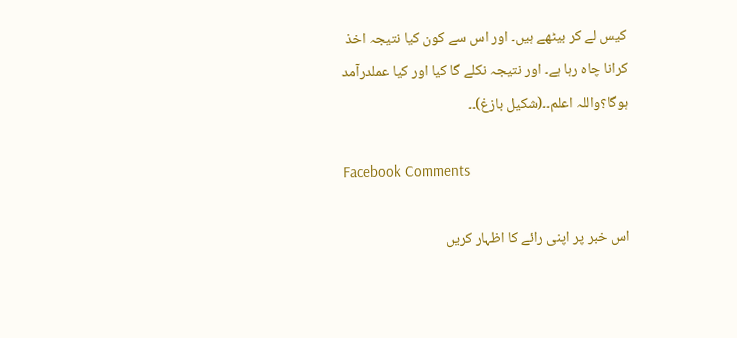کیس لے کر بیٹھے ہیں۔ اور اس سے کون کیا نتیجہ اخذ کرانا چاہ رہا ہے۔ اور نتیجہ نکلے گا کیا اور کیا عملدرآمد ہوگا؟واللہ اعلم۔۔(شکیل بازغ)۔۔

Facebook Comments

اس خبر پر اپنی رائے کا اظہار کریں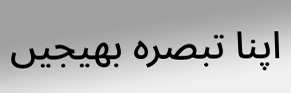اپنا تبصرہ بھیجیں